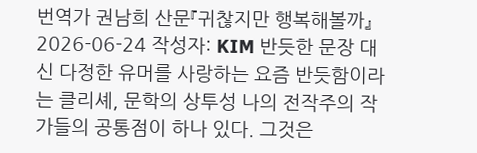번역가 권남희 산문『귀찮지만 행복해볼까』 2026-06-24 작성자: KIM 반듯한 문장 대신 다정한 유머를 사랑하는 요즘 반듯함이라는 클리셰, 문학의 상투성 나의 전작주의 작가들의 공통점이 하나 있다. 그것은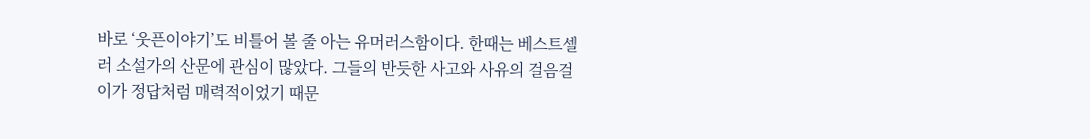바로 ‘웃픈이야기’도 비틀어 볼 줄 아는 유머러스함이다. 한때는 베스트셀러 소설가의 산문에 관심이 많았다. 그들의 반듯한 사고와 사유의 걸음걸이가 정답처럼 매력적이었기 때문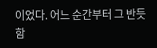이었다. 어느 순간부터 그 반듯함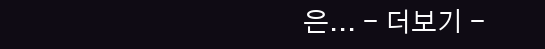은... - 더보기 -